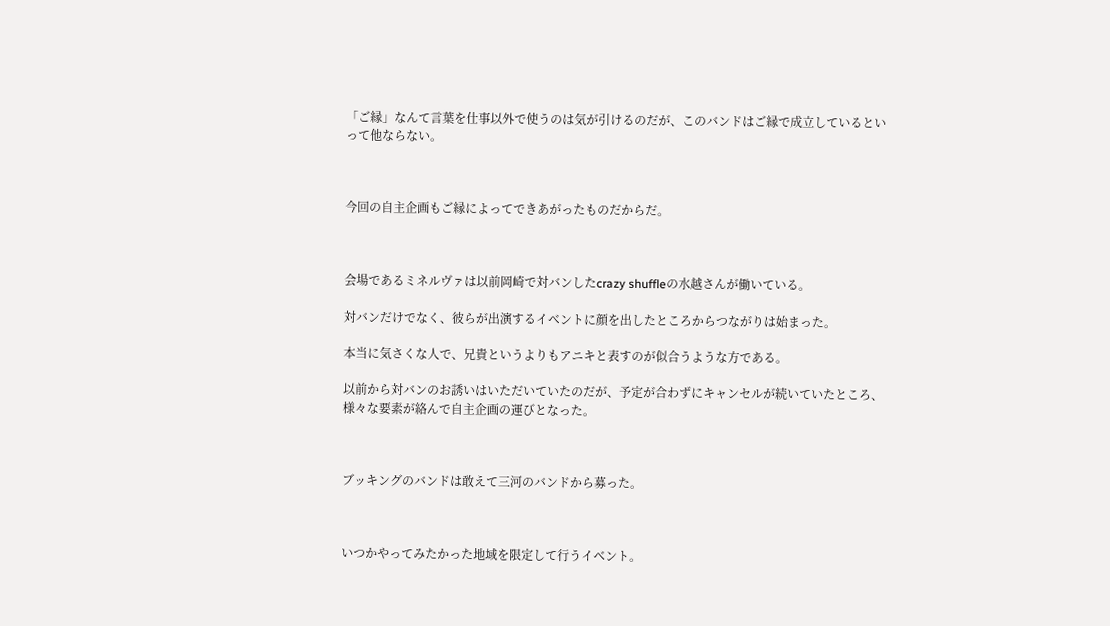「ご縁」なんて言葉を仕事以外で使うのは気が引けるのだが、このバンドはご縁で成立しているといって他ならない。



今回の自主企画もご縁によってできあがったものだからだ。



会場であるミネルヴァは以前岡崎で対バンしたcrazy shuffleの水越さんが働いている。

対バンだけでなく、彼らが出演するイベントに顔を出したところからつながりは始まった。

本当に気さくな人で、兄貴というよりもアニキと表すのが似合うような方である。

以前から対バンのお誘いはいただいていたのだが、予定が合わずにキャンセルが続いていたところ、様々な要素が絡んで自主企画の運びとなった。



ブッキングのバンドは敢えて三河のバンドから募った。



いつかやってみたかった地域を限定して行うイベント。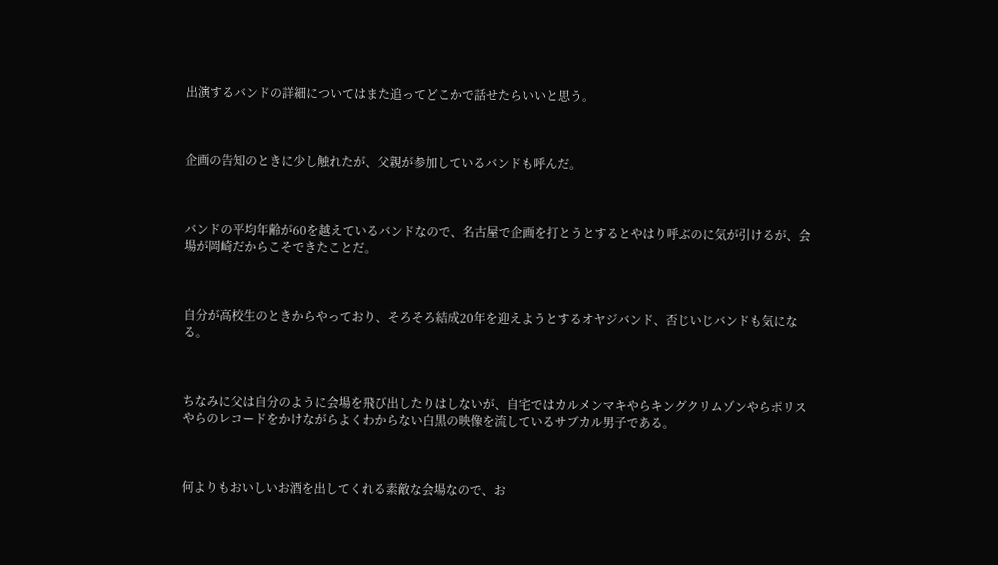出演するバンドの詳細についてはまた追ってどこかで話せたらいいと思う。



企画の告知のときに少し触れたが、父親が参加しているバンドも呼んだ。



バンドの平均年齢が60を越えているバンドなので、名古屋で企画を打とうとするとやはり呼ぶのに気が引けるが、会場が岡崎だからこそできたことだ。



自分が高校生のときからやっており、そろそろ結成20年を迎えようとするオヤジバンド、否じいじバンドも気になる。



ちなみに父は自分のように会場を飛び出したりはしないが、自宅ではカルメンマキやらキングクリムゾンやらポリスやらのレコードをかけながらよくわからない白黒の映像を流しているサブカル男子である。



何よりもおいしいお酒を出してくれる素敵な会場なので、お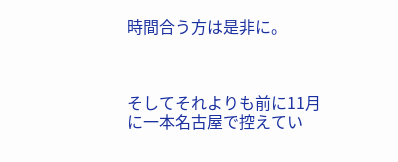時間合う方は是非に。



そしてそれよりも前に11月に一本名古屋で控えてい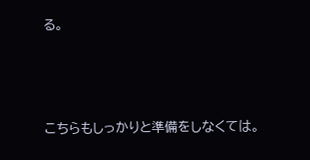る。



こちらもしっかりと準備をしなくては。